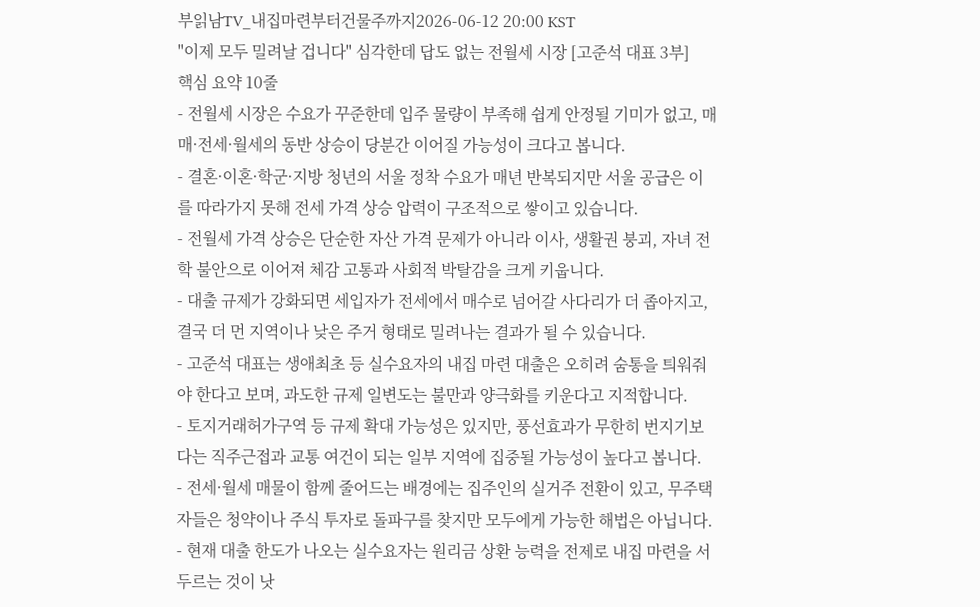부읽남TV_내집마련부터건물주까지2026-06-12 20:00 KST
"이제 모두 밀려날 겁니다" 심각한데 답도 없는 전월세 시장 [고준석 대표 3부]
핵심 요약 10줄
- 전월세 시장은 수요가 꾸준한데 입주 물량이 부족해 쉽게 안정될 기미가 없고, 매매·전세·월세의 동반 상승이 당분간 이어질 가능성이 크다고 봅니다.
- 결혼·이혼·학군·지방 청년의 서울 정착 수요가 매년 반복되지만 서울 공급은 이를 따라가지 못해 전세 가격 상승 압력이 구조적으로 쌓이고 있습니다.
- 전월세 가격 상승은 단순한 자산 가격 문제가 아니라 이사, 생활권 붕괴, 자녀 전학 불안으로 이어져 체감 고통과 사회적 박탈감을 크게 키웁니다.
- 대출 규제가 강화되면 세입자가 전세에서 매수로 넘어갈 사다리가 더 좁아지고, 결국 더 먼 지역이나 낮은 주거 형태로 밀려나는 결과가 될 수 있습니다.
- 고준석 대표는 생애최초 등 실수요자의 내집 마련 대출은 오히려 숨통을 틔워줘야 한다고 보며, 과도한 규제 일변도는 불만과 양극화를 키운다고 지적합니다.
- 토지거래허가구역 등 규제 확대 가능성은 있지만, 풍선효과가 무한히 번지기보다는 직주근접과 교통 여건이 되는 일부 지역에 집중될 가능성이 높다고 봅니다.
- 전세·월세 매물이 함께 줄어드는 배경에는 집주인의 실거주 전환이 있고, 무주택자들은 청약이나 주식 투자로 돌파구를 찾지만 모두에게 가능한 해법은 아닙니다.
- 현재 대출 한도가 나오는 실수요자는 원리금 상환 능력을 전제로 내집 마련을 서두르는 것이 낫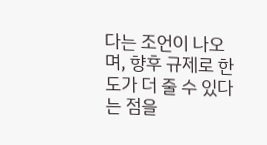다는 조언이 나오며, 향후 규제로 한도가 더 줄 수 있다는 점을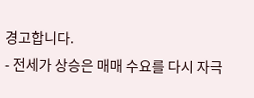경고합니다.
- 전세가 상승은 매매 수요를 다시 자극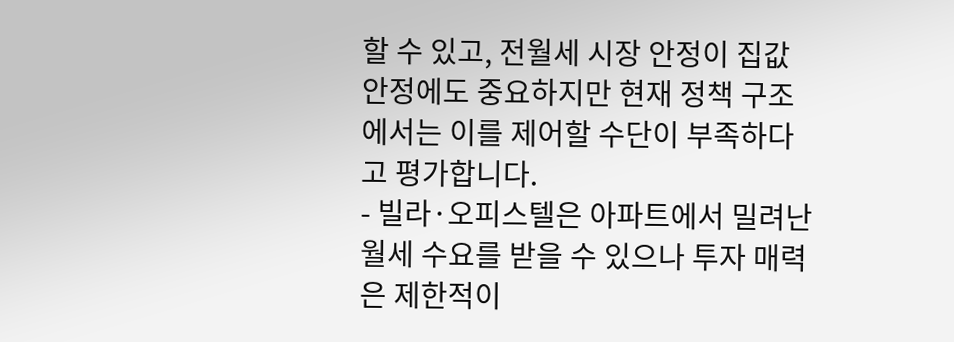할 수 있고, 전월세 시장 안정이 집값 안정에도 중요하지만 현재 정책 구조에서는 이를 제어할 수단이 부족하다고 평가합니다.
- 빌라·오피스텔은 아파트에서 밀려난 월세 수요를 받을 수 있으나 투자 매력은 제한적이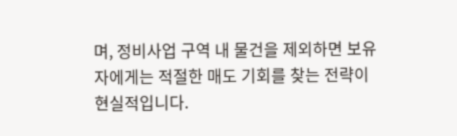며, 정비사업 구역 내 물건을 제외하면 보유자에게는 적절한 매도 기회를 찾는 전략이 현실적입니다.